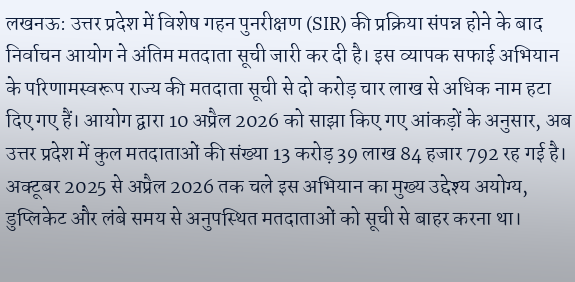लखनऊ: उत्तर प्रदेश में विशेष गहन पुनरीक्षण (SIR) की प्रक्रिया संपन्न होने के बाद निर्वाचन आयोग ने अंतिम मतदाता सूची जारी कर दी है। इस व्यापक सफाई अभियान के परिणामस्वरूप राज्य की मतदाता सूची से दो करोड़ चार लाख से अधिक नाम हटा दिए गए हैं। आयोग द्वारा 10 अप्रैल 2026 को साझा किए गए आंकड़ों के अनुसार, अब उत्तर प्रदेश में कुल मतदाताओं की संख्या 13 करोड़ 39 लाख 84 हजार 792 रह गई है। अक्टूबर 2025 से अप्रैल 2026 तक चले इस अभियान का मुख्य उद्देश्य अयोग्य, डुप्लिकेट और लंबे समय से अनुपस्थित मतदाताओं को सूची से बाहर करना था।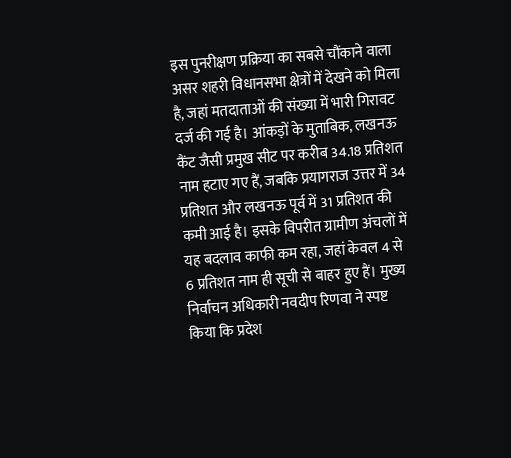इस पुनरीक्षण प्रक्रिया का सबसे चौंकाने वाला असर शहरी विधानसभा क्षेत्रों में देखने को मिला है, जहां मतदाताओं की संख्या में भारी गिरावट दर्ज की गई है। आंकड़ों के मुताबिक, लखनऊ कैंट जैसी प्रमुख सीट पर करीब 34.18 प्रतिशत नाम हटाए गए हैं, जबकि प्रयागराज उत्तर में 34 प्रतिशत और लखनऊ पूर्व में 31 प्रतिशत की कमी आई है। इसके विपरीत ग्रामीण अंचलों में यह बदलाव काफी कम रहा, जहां केवल 4 से 6 प्रतिशत नाम ही सूची से बाहर हुए हैं। मुख्य निर्वाचन अधिकारी नवदीप रिणवा ने स्पष्ट किया कि प्रदेश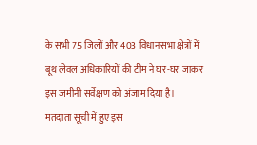के सभी 75 जिलों और 403 विधानसभा क्षेत्रों में बूथ लेवल अधिकारियों की टीम ने घर-घर जाकर इस जमीनी सर्वेक्षण को अंजाम दिया है।
मतदाता सूची में हुए इस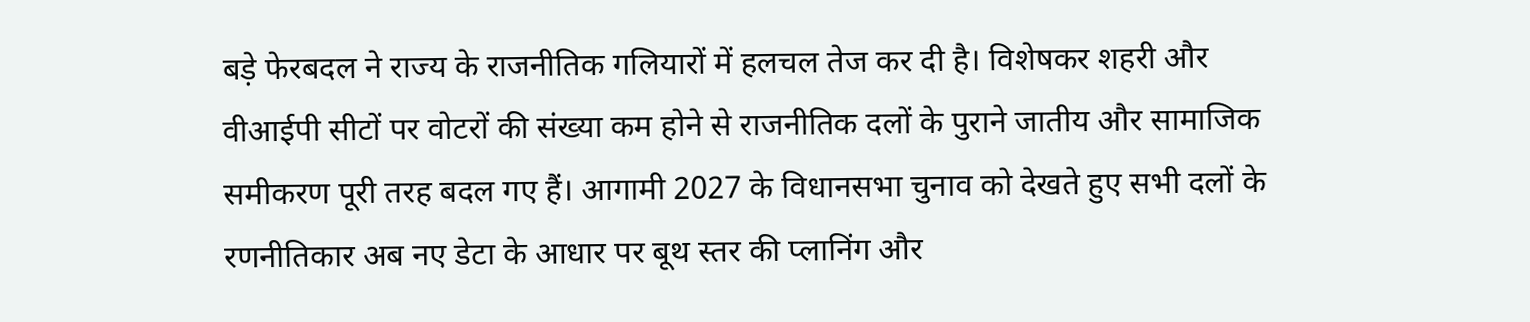बड़े फेरबदल ने राज्य के राजनीतिक गलियारों में हलचल तेज कर दी है। विशेषकर शहरी और वीआईपी सीटों पर वोटरों की संख्या कम होने से राजनीतिक दलों के पुराने जातीय और सामाजिक समीकरण पूरी तरह बदल गए हैं। आगामी 2027 के विधानसभा चुनाव को देखते हुए सभी दलों के रणनीतिकार अब नए डेटा के आधार पर बूथ स्तर की प्लानिंग और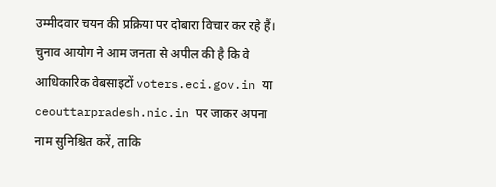उम्मीदवार चयन की प्रक्रिया पर दोबारा विचार कर रहे हैं। चुनाव आयोग ने आम जनता से अपील की है कि वे आधिकारिक वेबसाइटों voters.eci.gov.in या ceouttarpradesh.nic.in पर जाकर अपना नाम सुनिश्चित करें, ताकि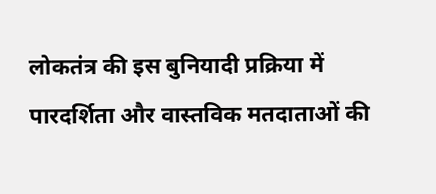लोकतंत्र की इस बुनियादी प्रक्रिया में पारदर्शिता और वास्तविक मतदाताओं की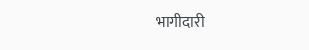भागीदारी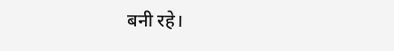बनी रहे।